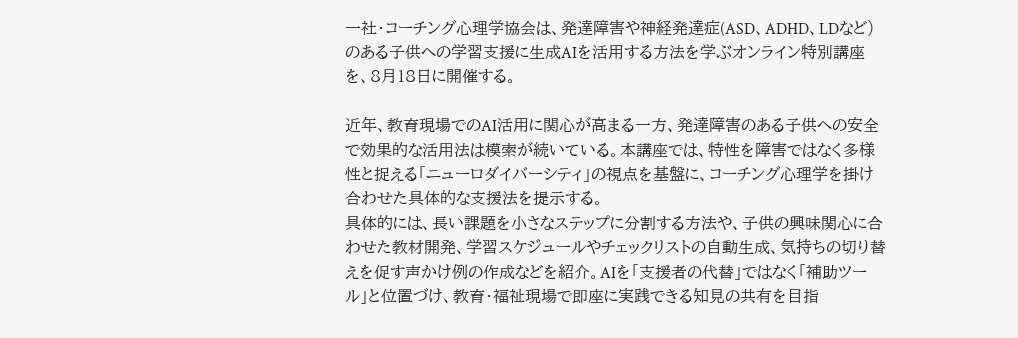一社・コーチング心理学協会は、発達障害や神経発達症(ASD、ADHD、LDなど)のある子供への学習支援に生成AIを活用する方法を学ぶオンライン特別講座を、8月18日に開催する。

近年、教育現場でのAI活用に関心が高まる一方、発達障害のある子供への安全で効果的な活用法は模索が続いている。本講座では、特性を障害ではなく多様性と捉える「ニューロダイバーシティ」の視点を基盤に、コーチング心理学を掛け合わせた具体的な支援法を提示する。
具体的には、長い課題を小さなステップに分割する方法や、子供の興味関心に合わせた教材開発、学習スケジュールやチェックリストの自動生成、気持ちの切り替えを促す声かけ例の作成などを紹介。AIを「支援者の代替」ではなく「補助ツール」と位置づけ、教育・福祉現場で即座に実践できる知見の共有を目指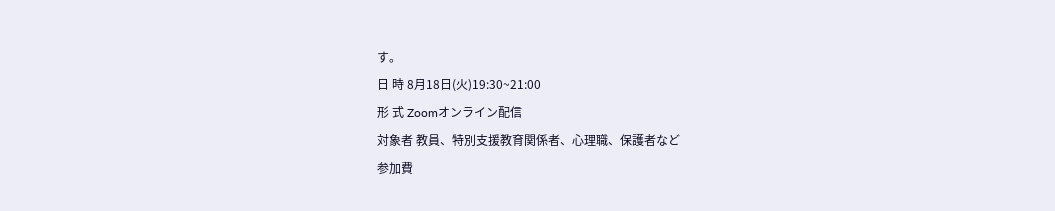す。
日 時 8月18日(火)19:30~21:00
形 式 Zoomオンライン配信
対象者 教員、特別支援教育関係者、心理職、保護者など
参加費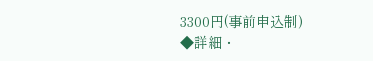3300円(事前申込制)
◆詳細・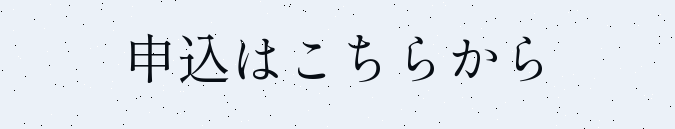申込はこちらから